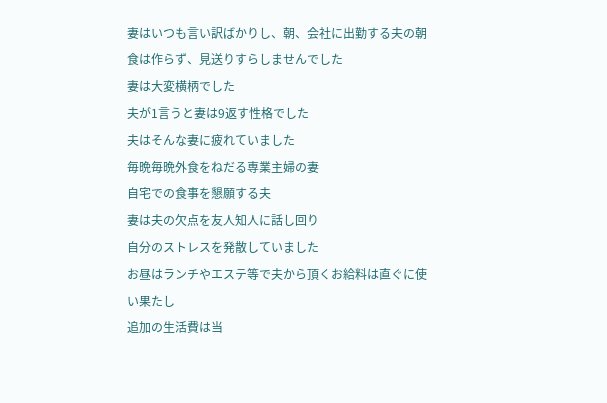妻はいつも言い訳ばかりし、朝、会社に出勤する夫の朝食は作らず、見送りすらしませんでした
妻は大変横柄でした
夫が1言うと妻は9返す性格でした
夫はそんな妻に疲れていました
毎晩毎晩外食をねだる専業主婦の妻
自宅での食事を懇願する夫
妻は夫の欠点を友人知人に話し回り
自分のストレスを発散していました
お昼はランチやエステ等で夫から頂くお給料は直ぐに使い果たし
追加の生活費は当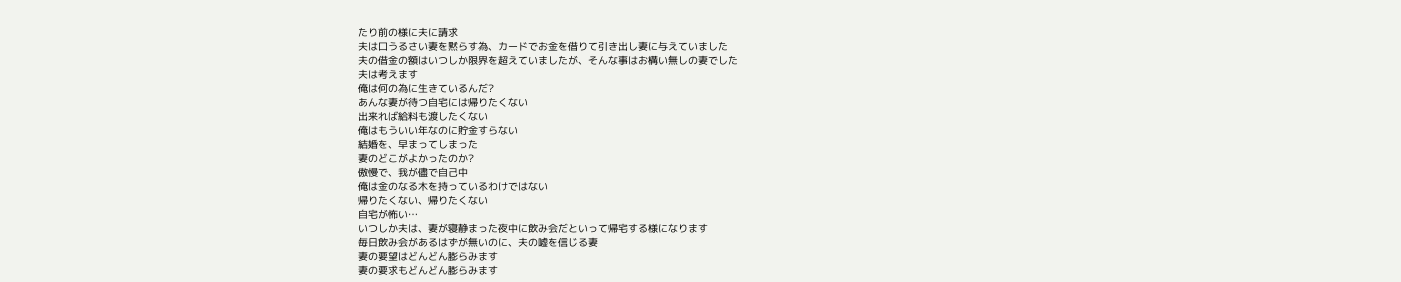たり前の様に夫に請求
夫は口うるさい妻を黙らす為、カードでお金を借りて引き出し妻に与えていました
夫の借金の額はいつしか限界を超えていましたが、そんな事はお構い無しの妻でした
夫は考えます
俺は何の為に生きているんだ?
あんな妻が待つ自宅には帰りたくない
出来れば給料も渡したくない
俺はもういい年なのに貯金すらない
結婚を、早まってしまった
妻のどこがよかったのか?
傲慢で、我が儘で自己中
俺は金のなる木を持っているわけではない
帰りたくない、帰りたくない
自宅が怖い…
いつしか夫は、妻が寝静まった夜中に飲み会だといって帰宅する様になります
毎日飲み会があるはずが無いのに、夫の嘘を信じる妻
妻の要望はどんどん膨らみます
妻の要求もどんどん膨らみます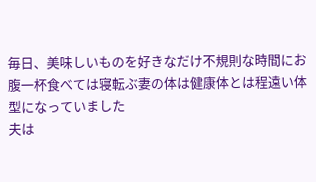毎日、美味しいものを好きなだけ不規則な時間にお腹一杯食べては寝転ぶ妻の体は健康体とは程遠い体型になっていました
夫は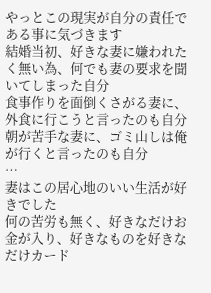やっとこの現実が自分の責任である事に気づきます
結婚当初、好きな妻に嫌われたく無い為、何でも妻の要求を聞いてしまった自分
食事作りを面倒くさがる妻に、外食に行こうと言ったのも自分
朝が苦手な妻に、ゴミ山しは俺が行くと言ったのも自分
…
妻はこの居心地のいい生活が好きでした
何の苦労も無く、好きなだけお金が入り、好きなものを好きなだけカード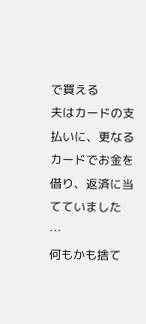で買える
夫はカードの支払いに、更なるカードでお金を借り、返済に当てていました
…
何もかも捨て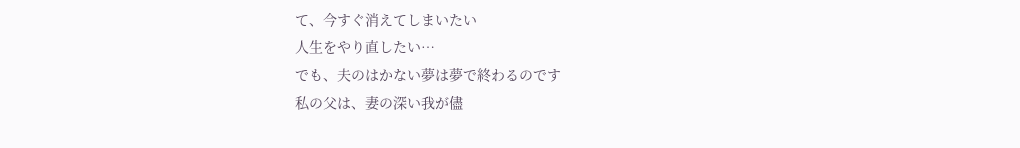て、今すぐ消えてしまいたい
人生をやり直したい…
でも、夫のはかない夢は夢で終わるのです
私の父は、妻の深い我が儘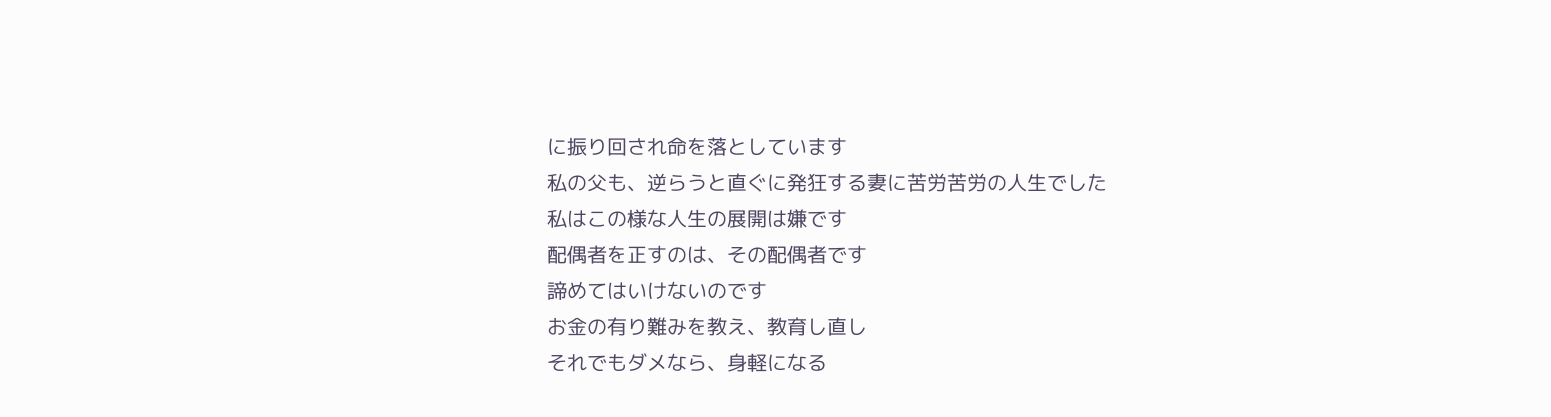に振り回され命を落としています
私の父も、逆らうと直ぐに発狂する妻に苦労苦労の人生でした
私はこの様な人生の展開は嫌です
配偶者を正すのは、その配偶者です
諦めてはいけないのです
お金の有り難みを教え、教育し直し
それでもダメなら、身軽になる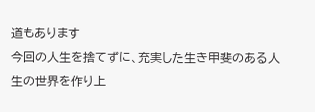道もあります
今回の人生を捨てずに、充実した生き甲斐のある人生の世界を作り上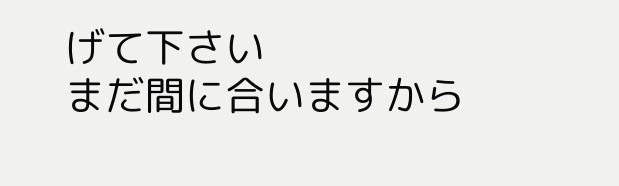げて下さい
まだ間に合いますから